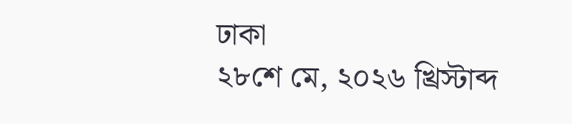ঢাকা
২৮শে মে, ২০২৬ খ্রিস্টাব্দ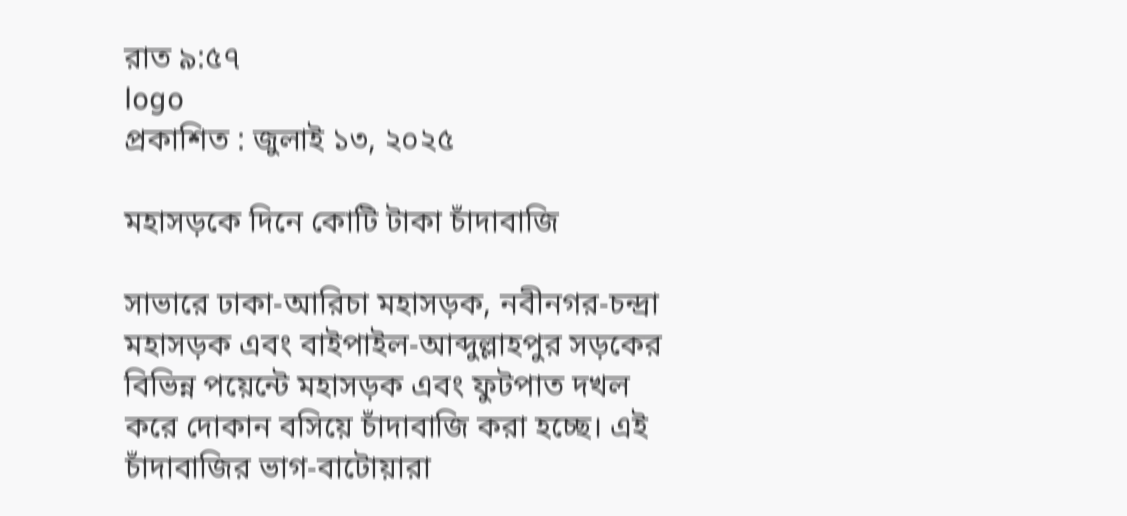রাত ৯:৫৭
logo
প্রকাশিত : জুলাই ১৩, ২০২৫

মহাসড়কে দিনে কোটি টাকা চাঁদাবাজি

সাভারে ঢাকা-আরিচা মহাসড়ক, নবীনগর-চন্দ্রা মহাসড়ক এবং বাইপাইল-আব্দুল্লাহপুর সড়কের বিভিন্ন পয়েন্টে মহাসড়ক এবং ফুটপাত দখল করে দোকান বসিয়ে চাঁদাবাজি করা হচ্ছে। এই চাঁদাবাজির ভাগ-বাটোয়ারা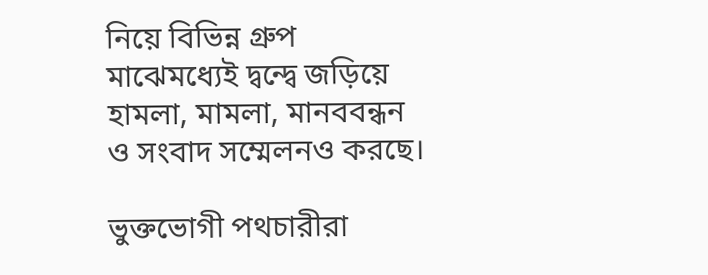নিয়ে বিভিন্ন গ্রুপ মাঝেমধ্যেই দ্বন্দ্বে জড়িয়ে হামলা, মামলা, মানববন্ধন ও সংবাদ সম্মেলনও করছে।

ভুক্তভোগী পথচারীরা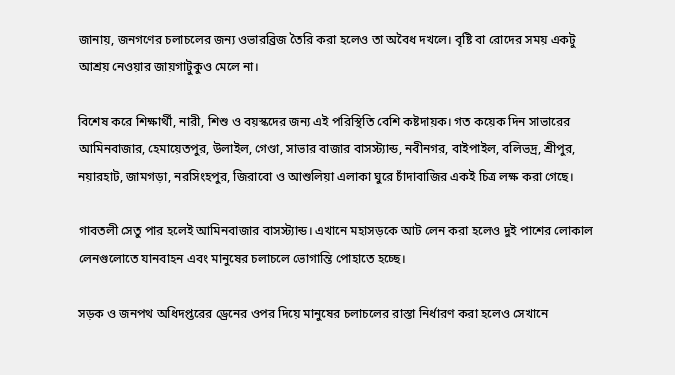জানায়, জনগণের চলাচলের জন্য ওভারব্রিজ তৈরি করা হলেও তা অবৈধ দখলে। বৃষ্টি বা রোদের সময় একটু আশ্রয় নেওয়ার জায়গাটুকুও মেলে না।

বিশেষ করে শিক্ষার্থী, নারী, শিশু ও বয়স্কদের জন্য এই পরিস্থিতি বেশি কষ্টদায়ক। গত কয়েক দিন সাভারের আমিনবাজার, হেমায়েতপুর, উলাইল, গেণ্ডা, সাভার বাজার বাসস্ট্যান্ড, নবীনগর, বাইপাইল, বলিভদ্র, শ্রীপুর, নয়ারহাট, জামগড়া, নরসিংহপুর, জিরাবো ও আশুলিয়া এলাকা ঘুরে চাঁদাবাজির একই চিত্র লক্ষ করা গেছে।

গাবতলী সেতু পার হলেই আমিনবাজার বাসস্ট্যান্ড। এখানে মহাসড়কে আট লেন করা হলেও দুই পাশের লোকাল লেনগুলোতে যানবাহন এবং মানুষের চলাচলে ভোগান্তি পোহাতে হচ্ছে।

সড়ক ও জনপথ অধিদপ্তরের ড্রেনের ওপর দিয়ে মানুষের চলাচলের রাস্তা নির্ধারণ করা হলেও সেখানে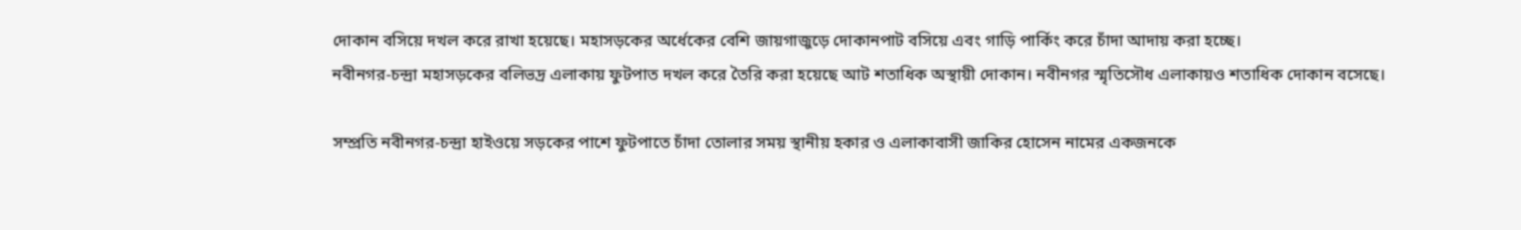দোকান বসিয়ে দখল করে রাখা হয়েছে। মহাসড়কের অর্ধেকের বেশি জায়গাজুড়ে দোকানপাট বসিয়ে এবং গাড়ি পার্কিং করে চাঁদা আদায় করা হচ্ছে।
নবীনগর-চন্দ্রা মহাসড়কের বলিভদ্র এলাকায় ফুটপাত দখল করে তৈরি করা হয়েছে আট শতাধিক অস্থায়ী দোকান। নবীনগর স্মৃতিসৌধ এলাকায়ও শতাধিক দোকান বসেছে।

সম্প্রতি নবীনগর-চন্দ্রা হাইওয়ে সড়কের পাশে ফুটপাতে চাঁদা তোলার সময় স্থানীয় হকার ও এলাকাবাসী জাকির হোসেন নামের একজনকে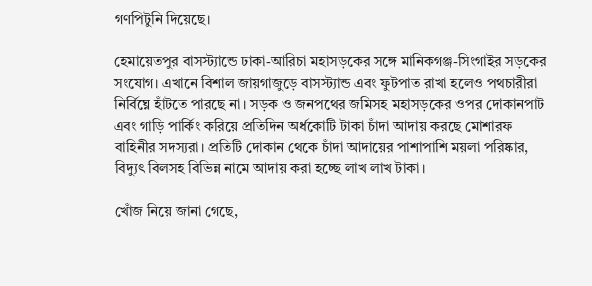গণপিটুনি দিয়েছে।

হেমায়েতপুর বাসস্ট্যান্ডে ঢাকা-আরিচা মহাসড়কের সঙ্গে মানিকগঞ্জ-সিংগাইর সড়কের সংযোগ। এখানে বিশাল জায়গাজুড়ে বাসস্ট্যান্ড এবং ফুটপাত রাখা হলেও পথচারীরা নির্বিঘ্নে হাঁটতে পারছে না। সড়ক ও জনপথের জমিসহ মহাসড়কের ওপর দোকানপাট এবং গাড়ি পার্কিং করিয়ে প্রতিদিন অর্ধকোটি টাকা চাঁদা আদায় করছে মোশারফ বাহিনীর সদস্যরা। প্রতিটি দোকান থেকে চাঁদা আদায়ের পাশাপাশি ময়লা পরিষ্কার, বিদ্যুৎ বিলসহ বিভিন্ন নামে আদায় করা হচ্ছে লাখ লাখ টাকা।

খোঁজ নিয়ে জানা গেছে,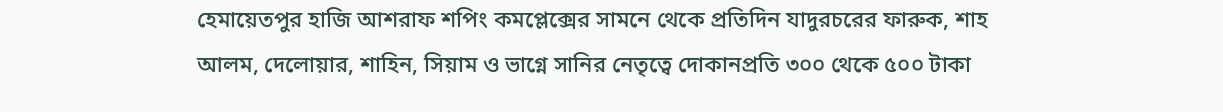হেমায়েতপুর হাজি আশরাফ শপিং কমপ্লেক্সের সামনে থেকে প্রতিদিন যাদুরচরের ফারুক, শাহ আলম, দেলোয়ার, শাহিন, সিয়াম ও ভাগ্নে সানির নেতৃত্বে দোকানপ্রতি ৩০০ থেকে ৫০০ টাকা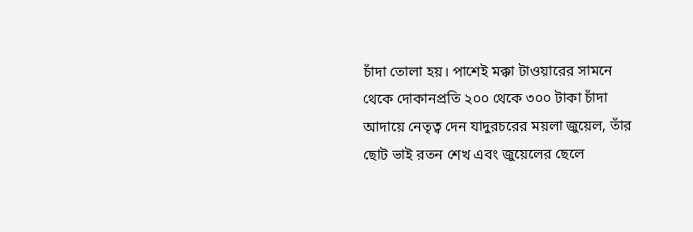চাঁদা তোলা হয়। পাশেই মক্কা টাওয়ারের সামনে থেকে দোকানপ্রতি ২০০ থেকে ৩০০ টাকা চাঁদা আদায়ে নেতৃত্ব দেন যাদুরচরের ময়লা জুয়েল, তাঁর ছোট ভাই রতন শেখ এবং জুয়েলের ছেলে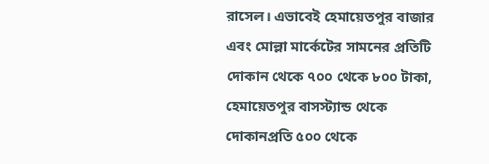রাসেল। এভাবেই হেমায়েতপুর বাজার এবং মোল্লা মার্কেটের সামনের প্রতিটি দোকান থেকে ৭০০ থেকে ৮০০ টাকা, হেমায়েতপুর বাসস্ট্যান্ড থেকে দোকানপ্রতি ৫০০ থেকে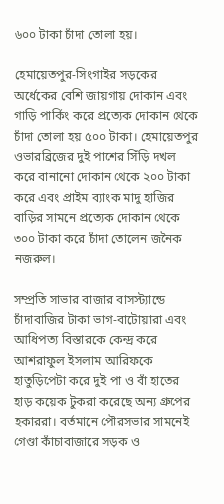৬০০ টাকা চাঁদা তোলা হয়।

হেমায়েতপুর-সিংগাইর সড়কের অর্ধেকের বেশি জায়গায় দোকান এবং গাড়ি পার্কিং করে প্রত্যেক দোকান থেকে চাঁদা তোলা হয় ৫০০ টাকা। হেমায়েতপুর ওভারব্রিজের দুই পাশের সিঁড়ি দখল করে বানানো দোকান থেকে ২০০ টাকা করে এবং প্রাইম ব্যাংক মাদু হাজির বাড়ির সামনে প্রত্যেক দোকান থেকে ৩০০ টাকা করে চাঁদা তোলেন জনৈক নজরুল।

সম্প্রতি সাভার বাজার বাসস্ট্যান্ডে চাঁদাবাজির টাকা ভাগ-বাটোয়ারা এবং আধিপত্য বিস্তারকে কেন্দ্র করে আশরাফুল ইসলাম আরিফকে হাতুড়িপেটা করে দুই পা ও বাঁ হাতের হাড় কয়েক টুকরা করেছে অন্য গ্রুপের হকাররা। বর্তমানে পৌরসভার সামনেই গেণ্ডা কাঁচাবাজারে সড়ক ও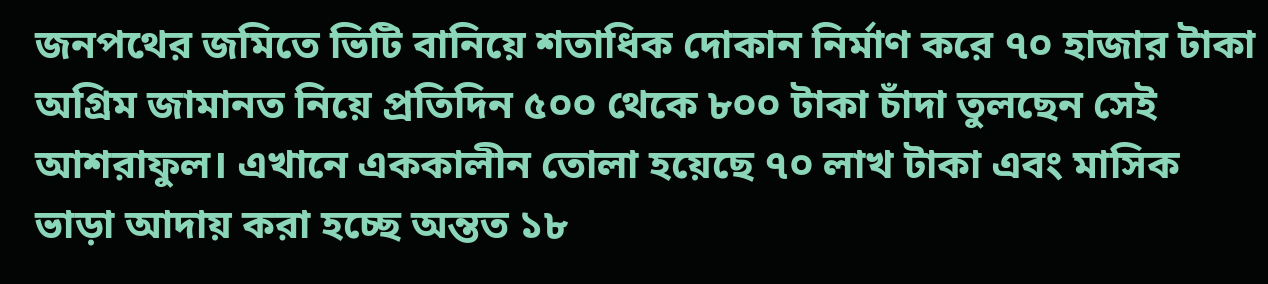জনপথের জমিতে ভিটি বানিয়ে শতাধিক দোকান নির্মাণ করে ৭০ হাজার টাকা অগ্রিম জামানত নিয়ে প্রতিদিন ৫০০ থেকে ৮০০ টাকা চাঁদা তুলছেন সেই আশরাফুল। এখানে এককালীন তোলা হয়েছে ৭০ লাখ টাকা এবং মাসিক ভাড়া আদায় করা হচ্ছে অন্তত ১৮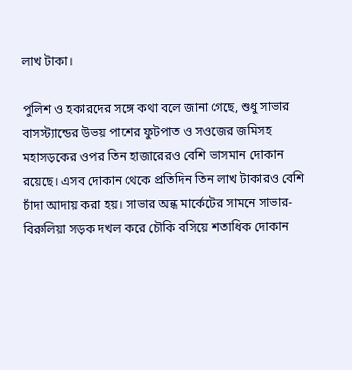লাখ টাকা।

পুলিশ ও হকারদের সঙ্গে কথা বলে জানা গেছে, শুধু সাভার বাসস্ট্যান্ডের উভয় পাশের ফুটপাত ও সওজের জমিসহ মহাসড়কের ওপর তিন হাজারেরও বেশি ভাসমান দোকান রয়েছে। এসব দোকান থেকে প্রতিদিন তিন লাখ টাকারও বেশি চাঁদা আদায় করা হয়। সাভার অন্ধ মার্কেটের সামনে সাভার-বিরুলিয়া সড়ক দখল করে চৌকি বসিয়ে শতাধিক দোকান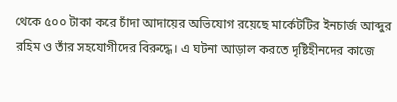থেকে ৫০০ টাকা করে চাঁদা আদায়ের অভিযোগ রয়েছে মার্কেটটির ইনচার্জ আব্দুর রহিম ও তাঁর সহযোগীদের বিরুদ্ধে। এ ঘটনা আড়াল করতে দৃষ্টিহীনদের কাজে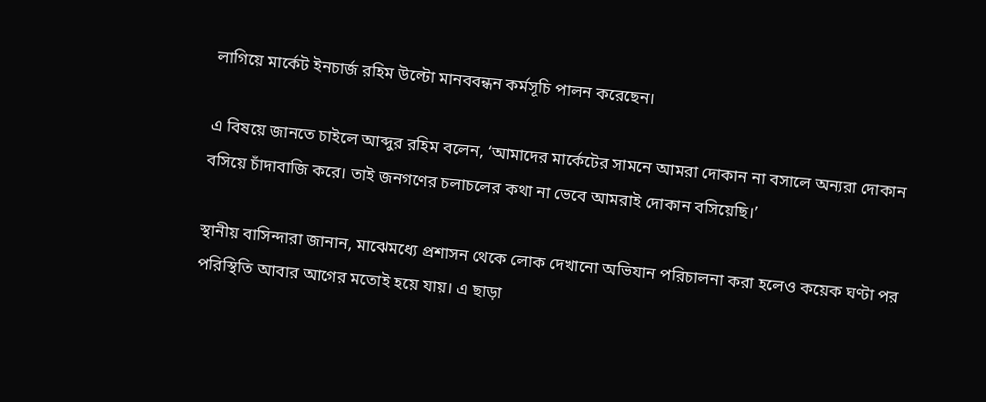লাগিয়ে মার্কেট ইনচার্জ রহিম উল্টো মানববন্ধন কর্মসূচি পালন করেছেন।

এ বিষয়ে জানতে চাইলে আব্দুর রহিম বলেন, ‘আমাদের মার্কেটের সামনে আমরা দোকান না বসালে অন্যরা দোকান বসিয়ে চাঁদাবাজি করে। তাই জনগণের চলাচলের কথা না ভেবে আমরাই দোকান বসিয়েছি।’

স্থানীয় বাসিন্দারা জানান, মাঝেমধ্যে প্রশাসন থেকে লোক দেখানো অভিযান পরিচালনা করা হলেও কয়েক ঘণ্টা পর পরিস্থিতি আবার আগের মতোই হয়ে যায়। এ ছাড়া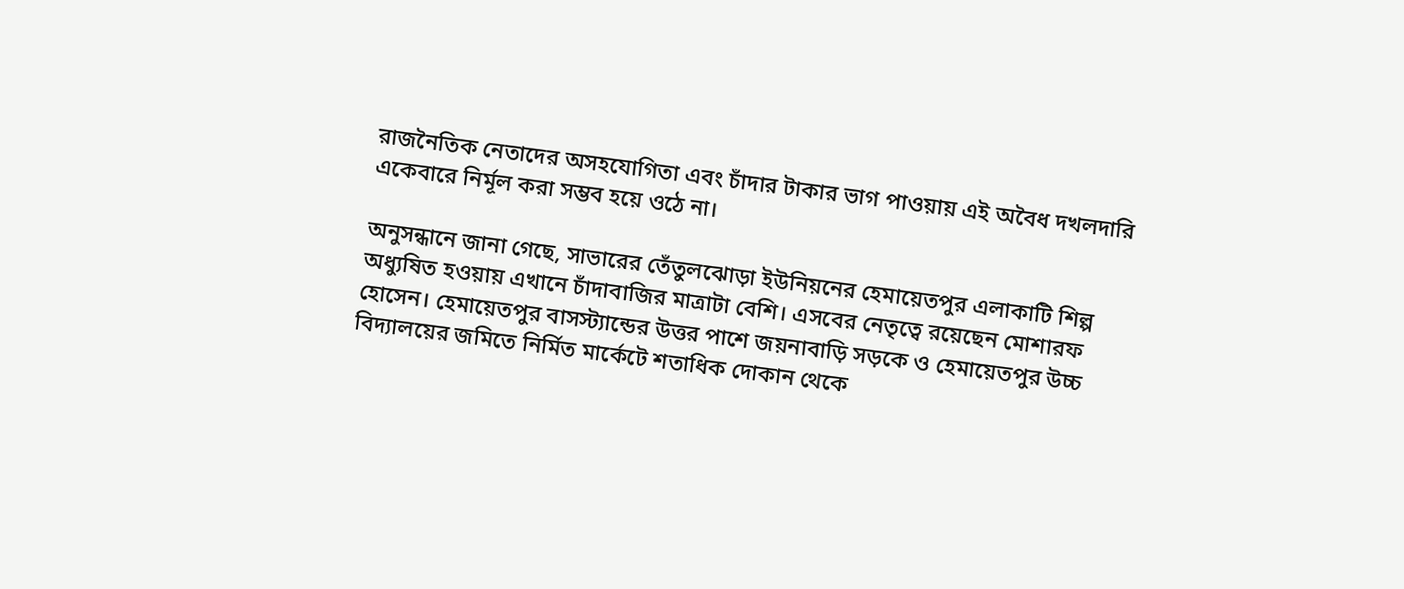রাজনৈতিক নেতাদের অসহযোগিতা এবং চাঁদার টাকার ভাগ পাওয়ায় এই অবৈধ দখলদারি একেবারে নির্মূল করা সম্ভব হয়ে ওঠে না।

অনুসন্ধানে জানা গেছে, সাভারের তেঁতুলঝোড়া ইউনিয়নের হেমায়েতপুর এলাকাটি শিল্প অধ্যুষিত হওয়ায় এখানে চাঁদাবাজির মাত্রাটা বেশি। এসবের নেতৃত্বে রয়েছেন মোশারফ হোসেন। হেমায়েতপুর বাসস্ট্যান্ডের উত্তর পাশে জয়নাবাড়ি সড়কে ও হেমায়েতপুর উচ্চ বিদ্যালয়ের জমিতে নির্মিত মার্কেটে শতাধিক দোকান থেকে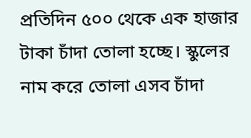প্রতিদিন ৫০০ থেকে এক হাজার টাকা চাঁদা তোলা হচ্ছে। স্কুলের নাম করে তোলা এসব চাঁদা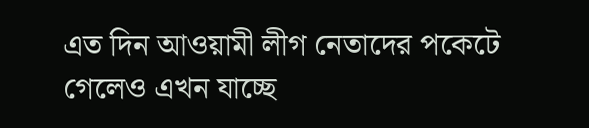এত দিন আওয়ামী লীগ নেতাদের পকেটে গেলেও এখন যাচ্ছে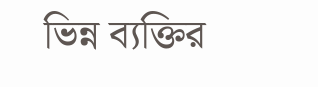ভিন্ন ব্যক্তির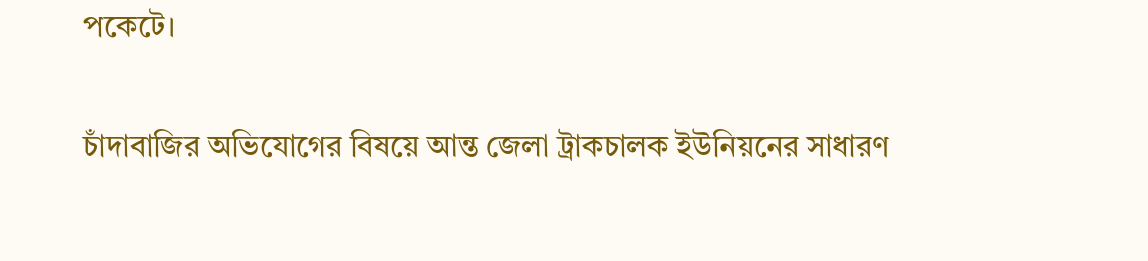পকেটে।

চাঁদাবাজির অভিযোগের বিষয়ে আন্ত জেলা ট্রাকচালক ইউনিয়নের সাধারণ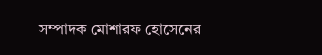সম্পাদক মোশারফ হোসেনের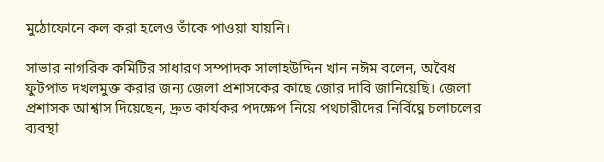মুঠোফোনে কল করা হলেও তাঁকে পাওয়া যায়নি।

সাভার নাগরিক কমিটির সাধারণ সম্পাদক সালাহউদ্দিন খান নঈম বলেন, অবৈধ ফুটপাত দখলমুক্ত করার জন্য জেলা প্রশাসকের কাছে জোর দাবি জানিয়েছি। জেলা প্রশাসক আশ্বাস দিয়েছেন, দ্রুত কার্যকর পদক্ষেপ নিয়ে পথচারীদের নির্বিঘ্নে চলাচলের ব্যবস্থা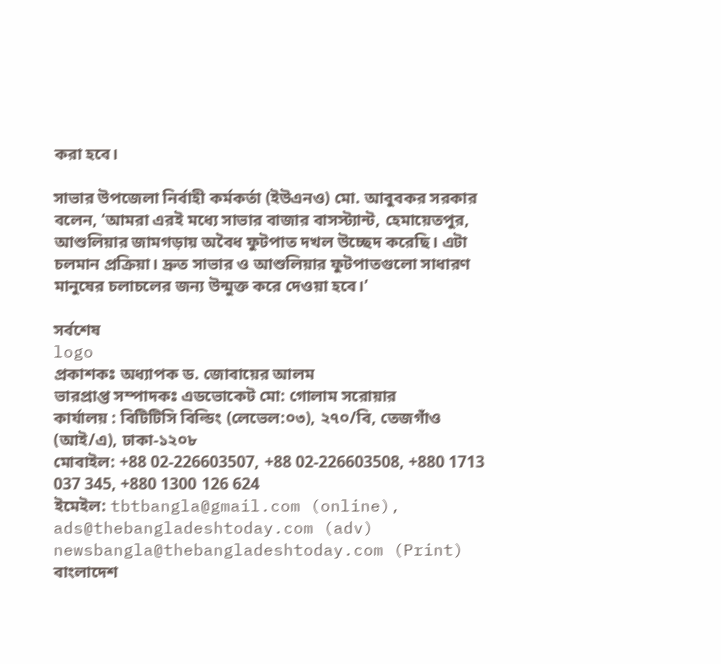করা হবে।

সাভার উপজেলা নির্বাহী কর্মকর্তা (ইউএনও) মো. আবুবকর সরকার বলেন, ‘আমরা এরই মধ্যে সাভার বাজার বাসস্ট্যান্ট, হেমায়েতপুর, আশুলিয়ার জামগড়ায় অবৈধ ফুটপাত দখল উচ্ছেদ করেছি। এটা চলমান প্রক্রিয়া। দ্রুত সাভার ও আশুলিয়ার ফুটপাতগুলো সাধারণ মানুষের চলাচলের জন্য উন্মুক্ত করে দেওয়া হবে।’

সর্বশেষ
logo
প্রকাশকঃ অধ্যাপক ড. জোবায়ের আলম
ভারপ্রাপ্ত সম্পাদকঃ এডভোকেট মো: গোলাম সরোয়ার
কার্যালয় : বিটিটিসি বিল্ডিং (লেভেল:০৩), ২৭০/বি, তেজগাঁও (আই/এ), ঢাকা-১২০৮
মোবাইল: +88 02-226603507, +88 02-226603508, +880 1713 037 345, +880 1300 126 624
ইমেইল: tbtbangla@gmail.com (online), ads@thebangladeshtoday.com (adv) newsbangla@thebangladeshtoday.com (Print)
বাংলাদেশ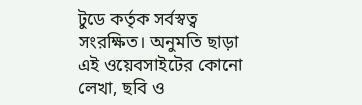টুডে কর্তৃক সর্বস্বত্ব সংরক্ষিত। অনুমতি ছাড়া এই ওয়েবসাইটের কোনো লেখা, ছবি ও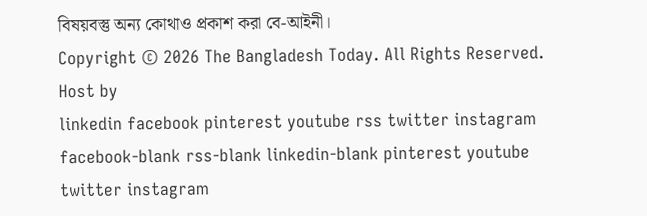বিষয়বস্তু অন্য কোথাও প্রকাশ করা বে-আইনী।
Copyright © 2026 The Bangladesh Today. All Rights Reserved.
Host by
linkedin facebook pinterest youtube rss twitter instagram facebook-blank rss-blank linkedin-blank pinterest youtube twitter instagram